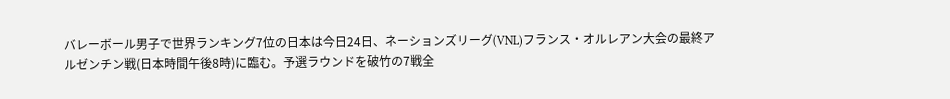バレーボール男子で世界ランキング7位の日本は今日24日、ネーションズリーグ(VNL)フランス・オルレアン大会の最終アルゼンチン戦(日本時間午後8時)に臨む。予選ラウンドを破竹の7戦全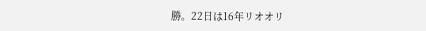勝。22日は16年リオオリ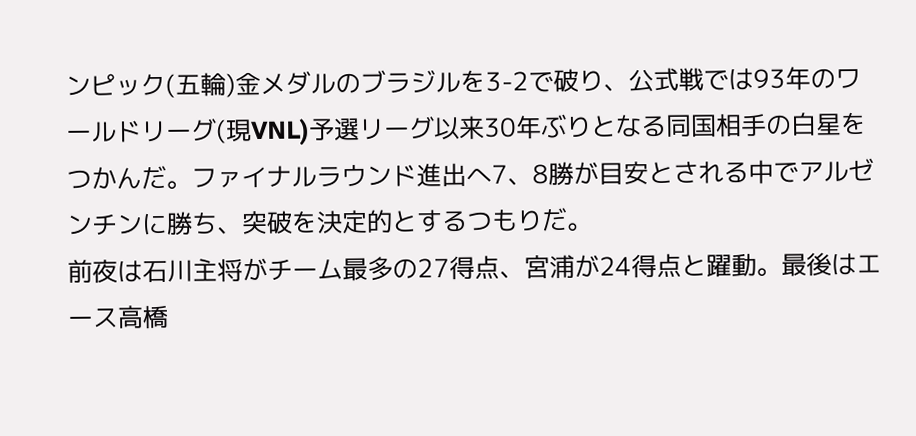ンピック(五輪)金メダルのブラジルを3-2で破り、公式戦では93年のワールドリーグ(現VNL)予選リーグ以来30年ぶりとなる同国相手の白星をつかんだ。ファイナルラウンド進出へ7、8勝が目安とされる中でアルゼンチンに勝ち、突破を決定的とするつもりだ。
前夜は石川主将がチーム最多の27得点、宮浦が24得点と躍動。最後はエース高橋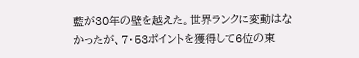藍が30年の壁を越えた。世界ランクに変動はなかったが、7・53ポイントを獲得して6位の東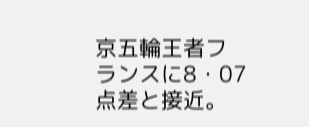京五輪王者フランスに8・07点差と接近。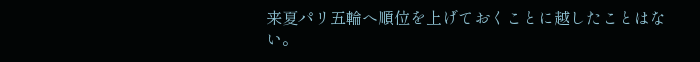来夏パリ五輪へ順位を上げておくことに越したことはない。